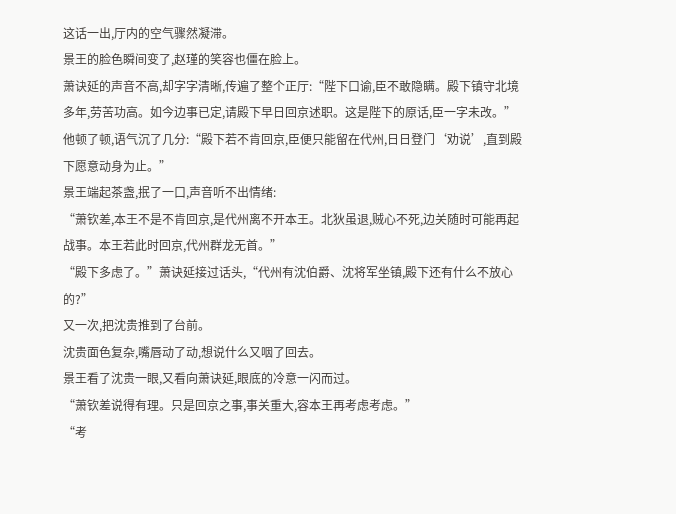这话一出,厅内的空气骤然凝滞。
景王的脸色瞬间变了,赵瑾的笑容也僵在脸上。
萧诀延的声音不高,却字字清晰,传遍了整个正厅:“陛下口谕,臣不敢隐瞒。殿下镇守北境多年,劳苦功高。如今边事已定,请殿下早日回京述职。这是陛下的原话,臣一字未改。”
他顿了顿,语气沉了几分:“殿下若不肯回京,臣便只能留在代州,日日登门‘劝说’,直到殿下愿意动身为止。”
景王端起茶盏,抿了一口,声音听不出情绪:
“萧钦差,本王不是不肯回京,是代州离不开本王。北狄虽退,贼心不死,边关随时可能再起战事。本王若此时回京,代州群龙无首。”
“殿下多虑了。”萧诀延接过话头,“代州有沈伯爵、沈将军坐镇,殿下还有什么不放心的?”
又一次,把沈贵推到了台前。
沈贵面色复杂,嘴唇动了动,想说什么又咽了回去。
景王看了沈贵一眼,又看向萧诀延,眼底的冷意一闪而过。
“萧钦差说得有理。只是回京之事,事关重大,容本王再考虑考虑。”
“考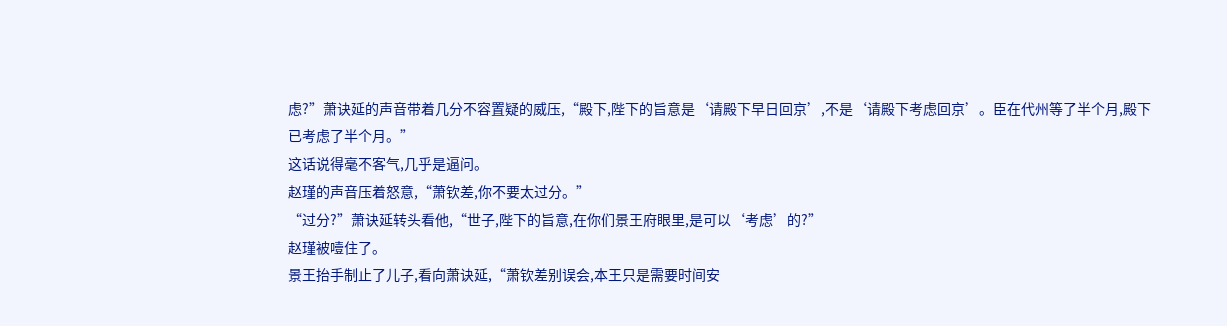虑?”萧诀延的声音带着几分不容置疑的威压,“殿下,陛下的旨意是‘请殿下早日回京’,不是‘请殿下考虑回京’。臣在代州等了半个月,殿下已考虑了半个月。”
这话说得毫不客气,几乎是逼问。
赵瑾的声音压着怒意,“萧钦差,你不要太过分。”
“过分?”萧诀延转头看他,“世子,陛下的旨意,在你们景王府眼里,是可以‘考虑’的?”
赵瑾被噎住了。
景王抬手制止了儿子,看向萧诀延,“萧钦差别误会,本王只是需要时间安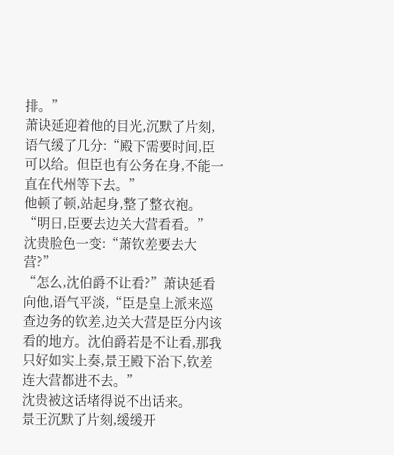排。”
萧诀延迎着他的目光,沉默了片刻,语气缓了几分:“殿下需要时间,臣可以给。但臣也有公务在身,不能一直在代州等下去。”
他顿了顿,站起身,整了整衣袍。
“明日,臣要去边关大营看看。”
沈贵脸色一变:“萧钦差要去大营?”
“怎么,沈伯爵不让看?”萧诀延看向他,语气平淡,“臣是皇上派来巡查边务的钦差,边关大营是臣分内该看的地方。沈伯爵若是不让看,那我只好如实上奏,景王殿下治下,钦差连大营都进不去。”
沈贵被这话堵得说不出话来。
景王沉默了片刻,缓缓开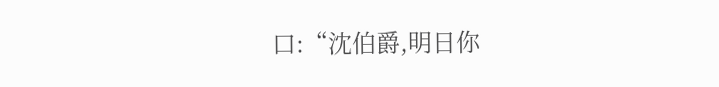口:“沈伯爵,明日你